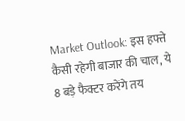Market Outlook: इस हफ्ते कैसी रहेगी बाजार की चाल, ये 8 बड़े फैक्टर करेंगे तय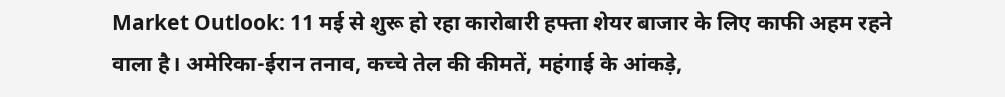Market Outlook: 11 मई से शुरू हो रहा कारोबारी हफ्ता शेयर बाजार के लिए काफी अहम रहने वाला है। अमेरिका-ईरान तनाव, कच्चे तेल की कीमतें, महंगाई के आंकड़े,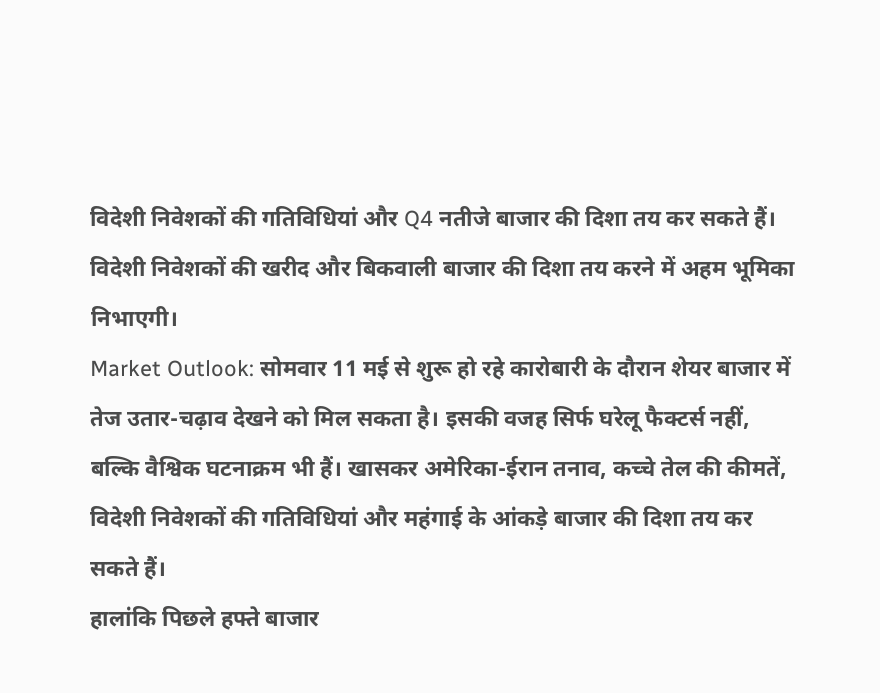विदेशी निवेशकों की गतिविधियां और Q4 नतीजे बाजार की दिशा तय कर सकते हैं।
विदेशी निवेशकों की खरीद और बिकवाली बाजार की दिशा तय करने में अहम भूमिका निभाएगी।
Market Outlook: सोमवार 11 मई से शुरू हो रहे कारोबारी के दौरान शेयर बाजार में तेज उतार-चढ़ाव देखने को मिल सकता है। इसकी वजह सिर्फ घरेलू फैक्टर्स नहीं, बल्कि वैश्विक घटनाक्रम भी हैं। खासकर अमेरिका-ईरान तनाव, कच्चे तेल की कीमतें, विदेशी निवेशकों की गतिविधियां और महंगाई के आंकड़े बाजार की दिशा तय कर सकते हैं।
हालांकि पिछले हफ्ते बाजार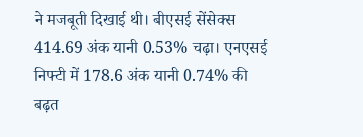ने मजबूती दिखाई थी। बीएसई सेंसेक्स 414.69 अंक यानी 0.53% चढ़ा। एनएसई निफ्टी में 178.6 अंक यानी 0.74% की बढ़त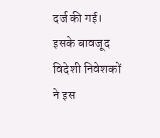दर्ज की गई। इसके बावजूद विदेशी निवेशकों ने इस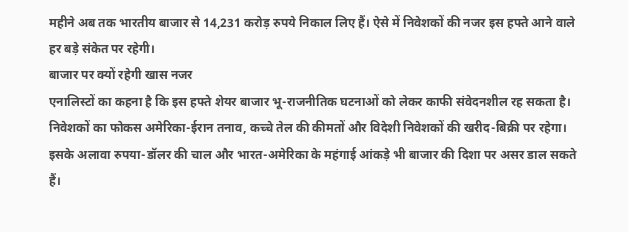महीने अब तक भारतीय बाजार से 14,231 करोड़ रुपये निकाल लिए हैं। ऐसे में निवेशकों की नजर इस हफ्ते आने वाले हर बड़े संकेत पर रहेगी।
बाजार पर क्यों रहेगी खास नजर
एनालिस्टों का कहना है कि इस हफ्ते शेयर बाजार भू-राजनीतिक घटनाओं को लेकर काफी संवेदनशील रह सकता है। निवेशकों का फोकस अमेरिका-ईरान तनाव, कच्चे तेल की कीमतों और विदेशी निवेशकों की खरीद-बिक्री पर रहेगा। इसके अलावा रुपया-डॉलर की चाल और भारत-अमेरिका के महंगाई आंकड़े भी बाजार की दिशा पर असर डाल सकते हैं।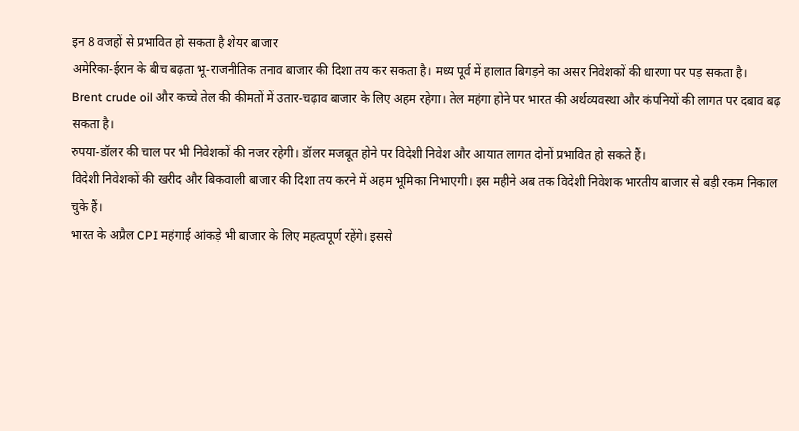इन 8 वजहों से प्रभावित हो सकता है शेयर बाजार
अमेरिका-ईरान के बीच बढ़ता भू-राजनीतिक तनाव बाजार की दिशा तय कर सकता है। मध्य पूर्व में हालात बिगड़ने का असर निवेशकों की धारणा पर पड़ सकता है।
Brent crude oil और कच्चे तेल की कीमतों में उतार-चढ़ाव बाजार के लिए अहम रहेगा। तेल महंगा होने पर भारत की अर्थव्यवस्था और कंपनियों की लागत पर दबाव बढ़ सकता है।
रुपया-डॉलर की चाल पर भी निवेशकों की नजर रहेगी। डॉलर मजबूत होने पर विदेशी निवेश और आयात लागत दोनों प्रभावित हो सकते हैं।
विदेशी निवेशकों की खरीद और बिकवाली बाजार की दिशा तय करने में अहम भूमिका निभाएगी। इस महीने अब तक विदेशी निवेशक भारतीय बाजार से बड़ी रकम निकाल चुके हैं।
भारत के अप्रैल CPI महंगाई आंकड़े भी बाजार के लिए महत्वपूर्ण रहेंगे। इससे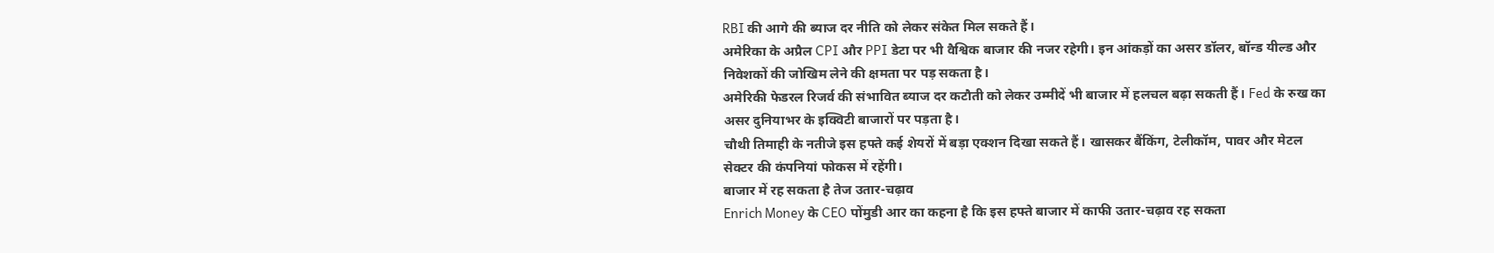RBI की आगे की ब्याज दर नीति को लेकर संकेत मिल सकते हैं।
अमेरिका के अप्रैल CPI और PPI डेटा पर भी वैश्विक बाजार की नजर रहेगी। इन आंकड़ों का असर डॉलर, बॉन्ड यील्ड और निवेशकों की जोखिम लेने की क्षमता पर पड़ सकता है।
अमेरिकी फेडरल रिजर्व की संभावित ब्याज दर कटौती को लेकर उम्मीदें भी बाजार में हलचल बढ़ा सकती हैं। Fed के रुख का असर दुनियाभर के इक्विटी बाजारों पर पड़ता है।
चौथी तिमाही के नतीजे इस हफ्ते कई शेयरों में बड़ा एक्शन दिखा सकते हैं। खासकर बैंकिंग, टेलीकॉम, पावर और मेटल सेक्टर की कंपनियां फोकस में रहेंगी।
बाजार में रह सकता है तेज उतार-चढ़ाव
Enrich Money के CEO पोंमुडी आर का कहना है कि इस हफ्ते बाजार में काफी उतार-चढ़ाव रह सकता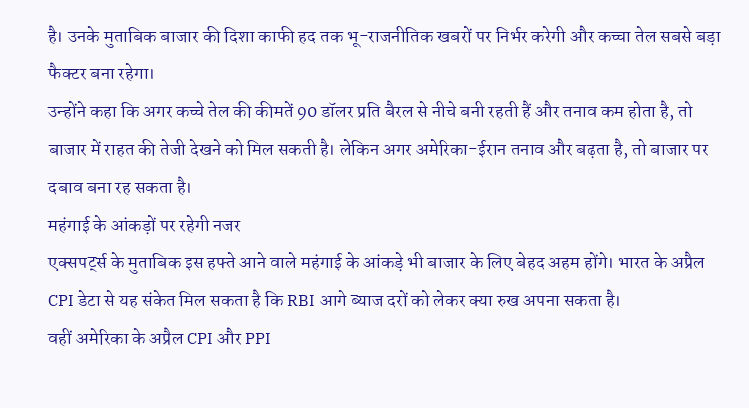है। उनके मुताबिक बाजार की दिशा काफी हद तक भू-राजनीतिक खबरों पर निर्भर करेगी और कच्चा तेल सबसे बड़ा फैक्टर बना रहेगा।
उन्होंने कहा कि अगर कच्चे तेल की कीमतें 90 डॉलर प्रति बैरल से नीचे बनी रहती हैं और तनाव कम होता है, तो बाजार में राहत की तेजी देखने को मिल सकती है। लेकिन अगर अमेरिका-ईरान तनाव और बढ़ता है, तो बाजार पर दबाव बना रह सकता है।
महंगाई के आंकड़ों पर रहेगी नजर
एक्सपर्ट्स के मुताबिक इस हफ्ते आने वाले महंगाई के आंकड़े भी बाजार के लिए बेहद अहम होंगे। भारत के अप्रैल CPI डेटा से यह संकेत मिल सकता है कि RBI आगे ब्याज दरों को लेकर क्या रुख अपना सकता है।
वहीं अमेरिका के अप्रैल CPI और PPI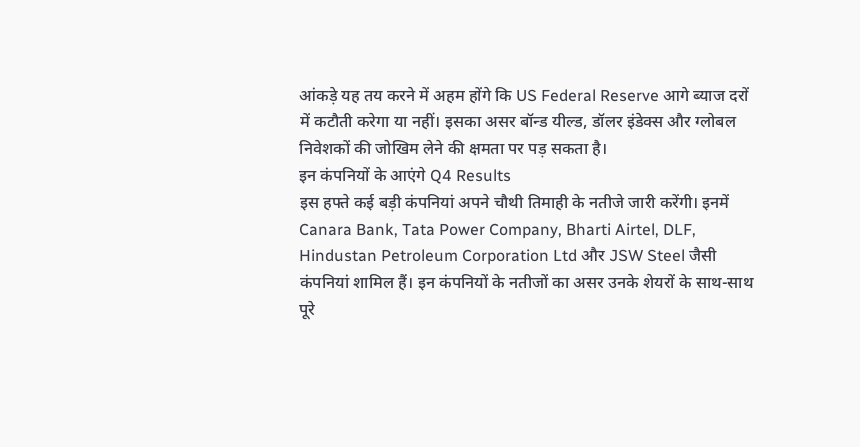आंकड़े यह तय करने में अहम होंगे कि US Federal Reserve आगे ब्याज दरों में कटौती करेगा या नहीं। इसका असर बॉन्ड यील्ड, डॉलर इंडेक्स और ग्लोबल निवेशकों की जोखिम लेने की क्षमता पर पड़ सकता है।
इन कंपनियों के आएंगे Q4 Results
इस हफ्ते कई बड़ी कंपनियां अपने चौथी तिमाही के नतीजे जारी करेंगी। इनमें Canara Bank, Tata Power Company, Bharti Airtel, DLF, Hindustan Petroleum Corporation Ltd और JSW Steel जैसी कंपनियां शामिल हैं। इन कंपनियों के नतीजों का असर उनके शेयरों के साथ-साथ पूरे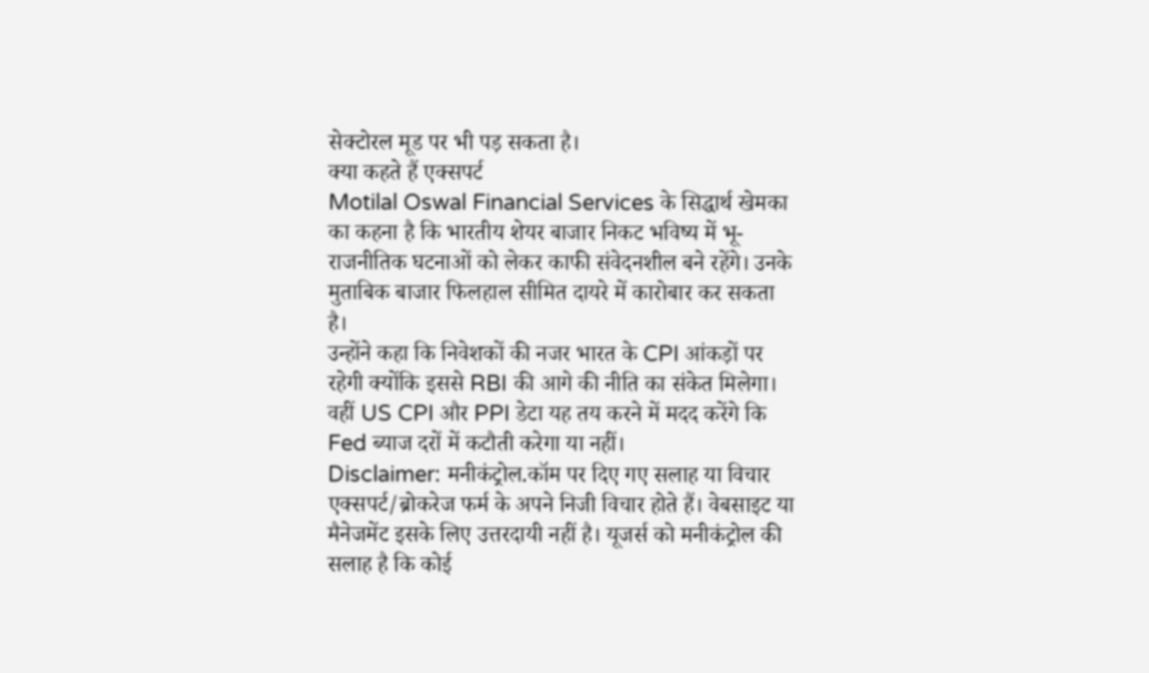सेक्टोरल मूड पर भी पड़ सकता है।
क्या कहते हैं एक्सपर्ट
Motilal Oswal Financial Services के सिद्धार्थ खेमका का कहना है कि भारतीय शेयर बाजार निकट भविष्य में भू-राजनीतिक घटनाओं को लेकर काफी संवेदनशील बने रहेंगे। उनके मुताबिक बाजार फिलहाल सीमित दायरे में कारोबार कर सकता है।
उन्होंने कहा कि निवेशकों की नजर भारत के CPI आंकड़ों पर रहेगी क्योंकि इससे RBI की आगे की नीति का संकेत मिलेगा। वहीं US CPI और PPI डेटा यह तय करने में मदद करेंगे कि Fed ब्याज दरों में कटौती करेगा या नहीं।
Disclaimer: मनीकंट्रोल.कॉम पर दिए गए सलाह या विचार एक्सपर्ट/ब्रोकरेज फर्म के अपने निजी विचार होते हैं। वेबसाइट या मैनेजमेंट इसके लिए उत्तरदायी नहीं है। यूजर्स को मनीकंट्रोल की सलाह है कि कोई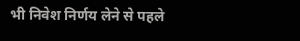भी निवेश निर्णय लेने से पहले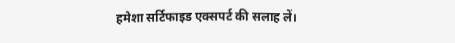हमेशा सर्टिफाइड एक्सपर्ट की सलाह लें।